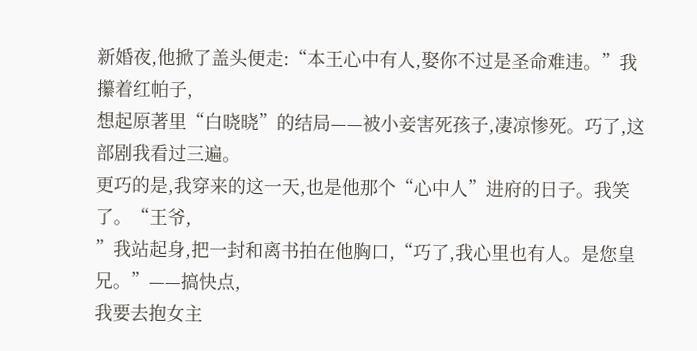新婚夜,他掀了盖头便走:“本王心中有人,娶你不过是圣命难违。”我攥着红帕子,
想起原著里“白晓晓”的结局——被小妾害死孩子,凄凉惨死。巧了,这部剧我看过三遍。
更巧的是,我穿来的这一天,也是他那个“心中人”进府的日子。我笑了。“王爷,
”我站起身,把一封和离书拍在他胸口,“巧了,我心里也有人。是您皇兄。”——搞快点,
我要去抱女主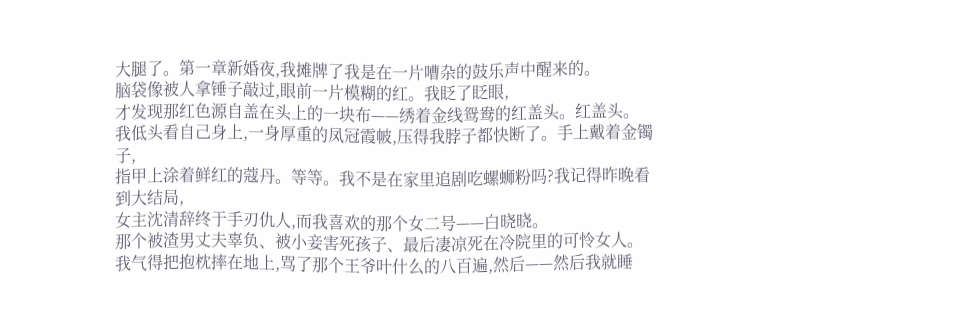大腿了。第一章新婚夜,我摊牌了我是在一片嘈杂的鼓乐声中醒来的。
脑袋像被人拿锤子敲过,眼前一片模糊的红。我眨了眨眼,
才发现那红色源自盖在头上的一块布——绣着金线鸳鸯的红盖头。红盖头。
我低头看自己身上,一身厚重的凤冠霞帔,压得我脖子都快断了。手上戴着金镯子,
指甲上涂着鲜红的蔻丹。等等。我不是在家里追剧吃螺蛳粉吗?我记得昨晚看到大结局,
女主沈清辞终于手刃仇人,而我喜欢的那个女二号——白晓晓。
那个被渣男丈夫辜负、被小妾害死孩子、最后凄凉死在冷院里的可怜女人。
我气得把抱枕摔在地上,骂了那个王爷叶什么的八百遍,然后——然后我就睡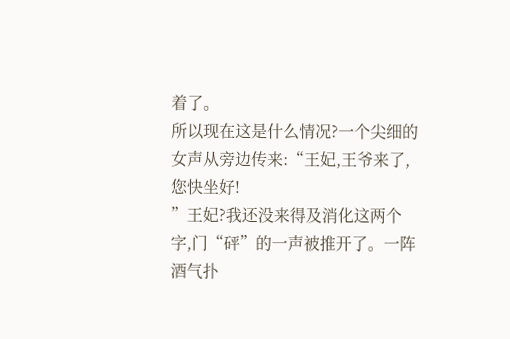着了。
所以现在这是什么情况?一个尖细的女声从旁边传来:“王妃,王爷来了,您快坐好!
”王妃?我还没来得及消化这两个字,门“砰”的一声被推开了。一阵酒气扑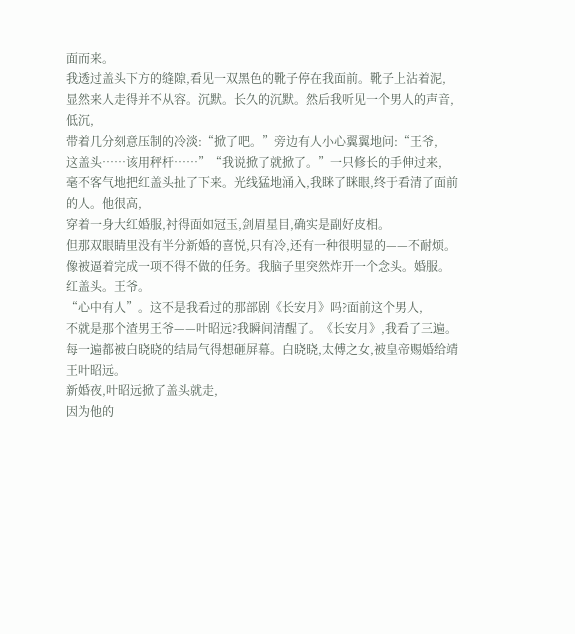面而来。
我透过盖头下方的缝隙,看见一双黑色的靴子停在我面前。靴子上沾着泥,
显然来人走得并不从容。沉默。长久的沉默。然后我听见一个男人的声音,低沉,
带着几分刻意压制的冷淡:“掀了吧。”旁边有人小心翼翼地问:“王爷,
这盖头……该用秤杆……”“我说掀了就掀了。”一只修长的手伸过来,
毫不客气地把红盖头扯了下来。光线猛地涌入,我眯了眯眼,终于看清了面前的人。他很高,
穿着一身大红婚服,衬得面如冠玉,剑眉星目,确实是副好皮相。
但那双眼睛里没有半分新婚的喜悦,只有冷,还有一种很明显的——不耐烦。
像被逼着完成一项不得不做的任务。我脑子里突然炸开一个念头。婚服。红盖头。王爷。
“心中有人”。这不是我看过的那部剧《长安月》吗?面前这个男人,
不就是那个渣男王爷——叶昭远?我瞬间清醒了。《长安月》,我看了三遍。
每一遍都被白晓晓的结局气得想砸屏幕。白晓晓,太傅之女,被皇帝赐婚给靖王叶昭远。
新婚夜,叶昭远掀了盖头就走,
因为他的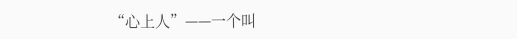“心上人”——一个叫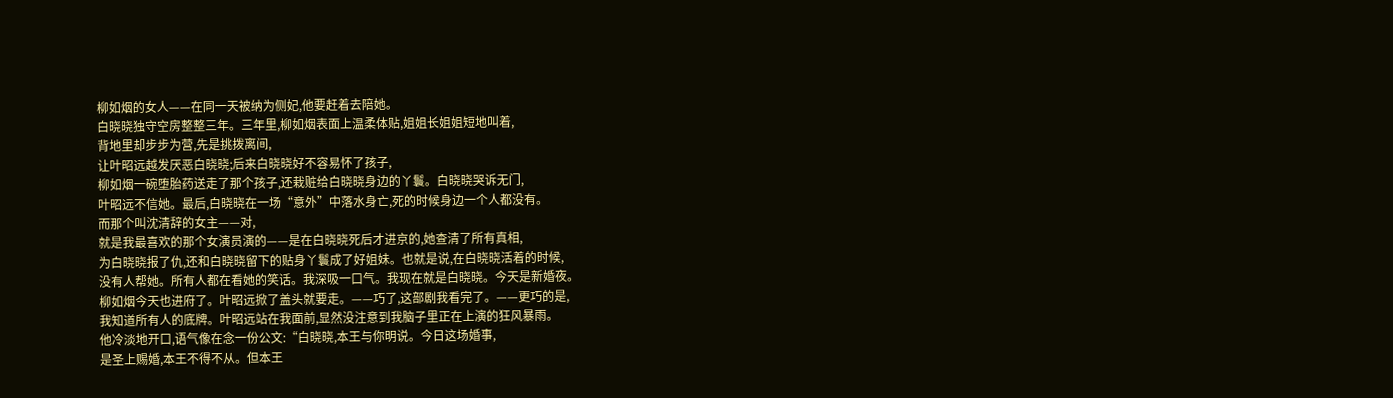柳如烟的女人——在同一天被纳为侧妃,他要赶着去陪她。
白晓晓独守空房整整三年。三年里,柳如烟表面上温柔体贴,姐姐长姐姐短地叫着,
背地里却步步为营,先是挑拨离间,
让叶昭远越发厌恶白晓晓;后来白晓晓好不容易怀了孩子,
柳如烟一碗堕胎药送走了那个孩子,还栽赃给白晓晓身边的丫鬟。白晓晓哭诉无门,
叶昭远不信她。最后,白晓晓在一场“意外”中落水身亡,死的时候身边一个人都没有。
而那个叫沈清辞的女主——对,
就是我最喜欢的那个女演员演的——是在白晓晓死后才进京的,她查清了所有真相,
为白晓晓报了仇,还和白晓晓留下的贴身丫鬟成了好姐妹。也就是说,在白晓晓活着的时候,
没有人帮她。所有人都在看她的笑话。我深吸一口气。我现在就是白晓晓。今天是新婚夜。
柳如烟今天也进府了。叶昭远掀了盖头就要走。——巧了,这部剧我看完了。——更巧的是,
我知道所有人的底牌。叶昭远站在我面前,显然没注意到我脑子里正在上演的狂风暴雨。
他冷淡地开口,语气像在念一份公文:“白晓晓,本王与你明说。今日这场婚事,
是圣上赐婚,本王不得不从。但本王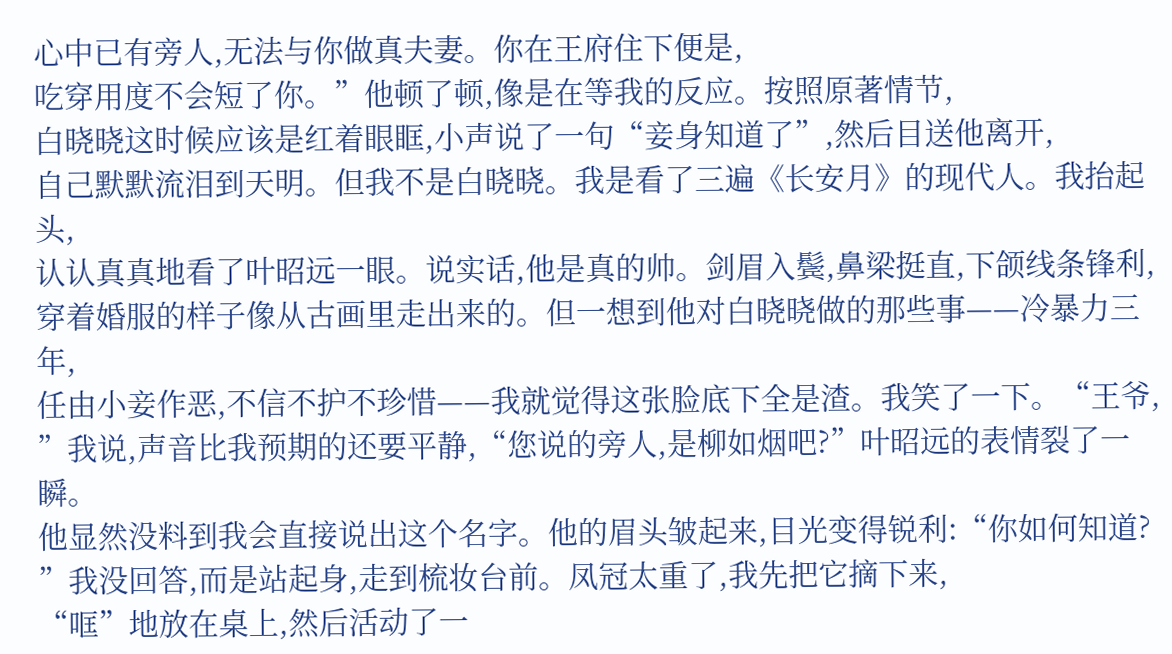心中已有旁人,无法与你做真夫妻。你在王府住下便是,
吃穿用度不会短了你。”他顿了顿,像是在等我的反应。按照原著情节,
白晓晓这时候应该是红着眼眶,小声说了一句“妾身知道了”,然后目送他离开,
自己默默流泪到天明。但我不是白晓晓。我是看了三遍《长安月》的现代人。我抬起头,
认认真真地看了叶昭远一眼。说实话,他是真的帅。剑眉入鬓,鼻梁挺直,下颌线条锋利,
穿着婚服的样子像从古画里走出来的。但一想到他对白晓晓做的那些事——冷暴力三年,
任由小妾作恶,不信不护不珍惜——我就觉得这张脸底下全是渣。我笑了一下。“王爷,
”我说,声音比我预期的还要平静,“您说的旁人,是柳如烟吧?”叶昭远的表情裂了一瞬。
他显然没料到我会直接说出这个名字。他的眉头皱起来,目光变得锐利:“你如何知道?
”我没回答,而是站起身,走到梳妆台前。凤冠太重了,我先把它摘下来,
“哐”地放在桌上,然后活动了一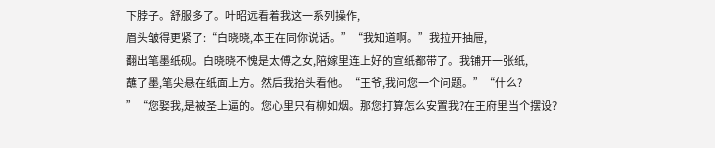下脖子。舒服多了。叶昭远看着我这一系列操作,
眉头皱得更紧了:“白晓晓,本王在同你说话。”“我知道啊。”我拉开抽屉,
翻出笔墨纸砚。白晓晓不愧是太傅之女,陪嫁里连上好的宣纸都带了。我铺开一张纸,
蘸了墨,笔尖悬在纸面上方。然后我抬头看他。“王爷,我问您一个问题。”“什么?
”“您娶我,是被圣上逼的。您心里只有柳如烟。那您打算怎么安置我?在王府里当个摆设?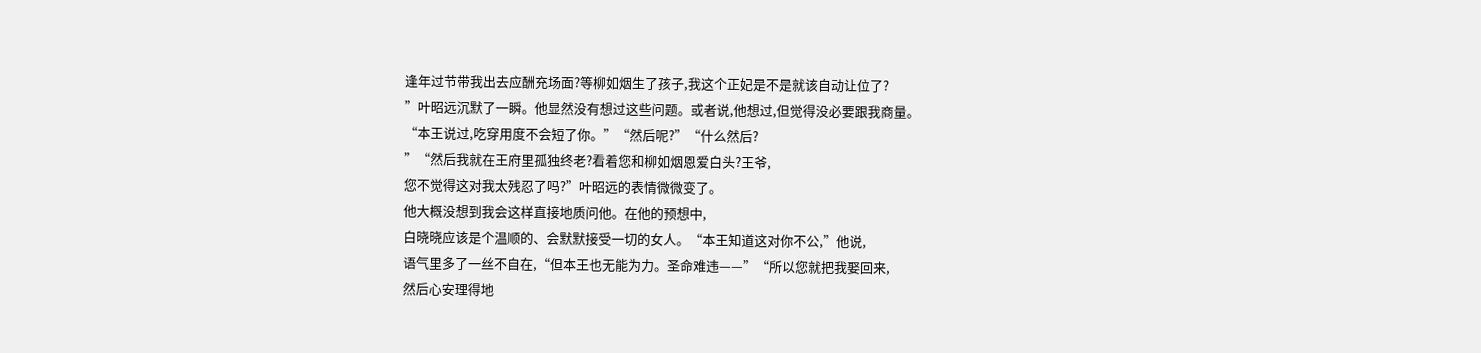逢年过节带我出去应酬充场面?等柳如烟生了孩子,我这个正妃是不是就该自动让位了?
”叶昭远沉默了一瞬。他显然没有想过这些问题。或者说,他想过,但觉得没必要跟我商量。
“本王说过,吃穿用度不会短了你。”“然后呢?”“什么然后?
”“然后我就在王府里孤独终老?看着您和柳如烟恩爱白头?王爷,
您不觉得这对我太残忍了吗?”叶昭远的表情微微变了。
他大概没想到我会这样直接地质问他。在他的预想中,
白晓晓应该是个温顺的、会默默接受一切的女人。“本王知道这对你不公,”他说,
语气里多了一丝不自在,“但本王也无能为力。圣命难违——”“所以您就把我娶回来,
然后心安理得地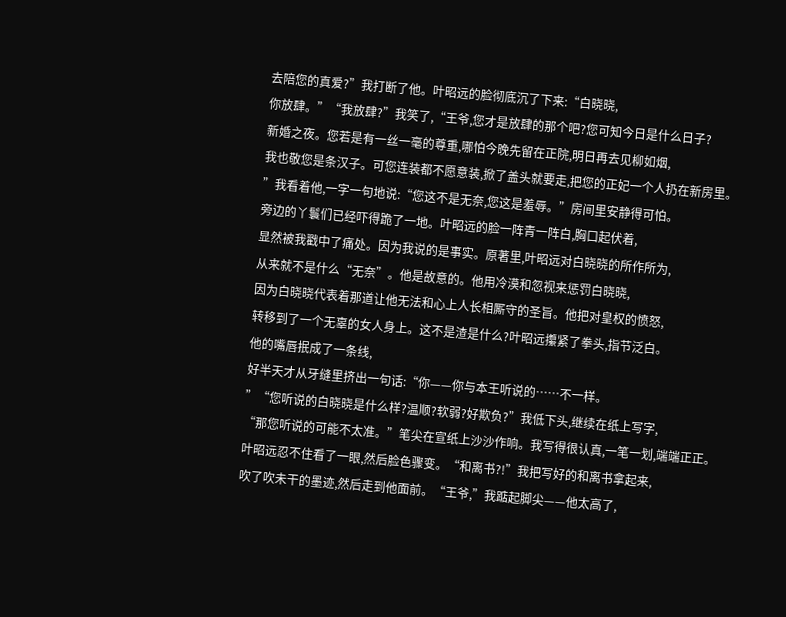去陪您的真爱?”我打断了他。叶昭远的脸彻底沉了下来:“白晓晓,
你放肆。”“我放肆?”我笑了,“王爷,您才是放肆的那个吧?您可知今日是什么日子?
新婚之夜。您若是有一丝一毫的尊重,哪怕今晚先留在正院,明日再去见柳如烟,
我也敬您是条汉子。可您连装都不愿意装,掀了盖头就要走,把您的正妃一个人扔在新房里。
”我看着他,一字一句地说:“您这不是无奈,您这是羞辱。”房间里安静得可怕。
旁边的丫鬟们已经吓得跪了一地。叶昭远的脸一阵青一阵白,胸口起伏着,
显然被我戳中了痛处。因为我说的是事实。原著里,叶昭远对白晓晓的所作所为,
从来就不是什么“无奈”。他是故意的。他用冷漠和忽视来惩罚白晓晓,
因为白晓晓代表着那道让他无法和心上人长相厮守的圣旨。他把对皇权的愤怒,
转移到了一个无辜的女人身上。这不是渣是什么?叶昭远攥紧了拳头,指节泛白。
他的嘴唇抿成了一条线,
好半天才从牙缝里挤出一句话:“你——你与本王听说的……不一样。
”“您听说的白晓晓是什么样?温顺?软弱?好欺负?”我低下头,继续在纸上写字,
“那您听说的可能不太准。”笔尖在宣纸上沙沙作响。我写得很认真,一笔一划,端端正正。
叶昭远忍不住看了一眼,然后脸色骤变。“和离书?!”我把写好的和离书拿起来,
吹了吹未干的墨迹,然后走到他面前。“王爷,”我踮起脚尖——他太高了,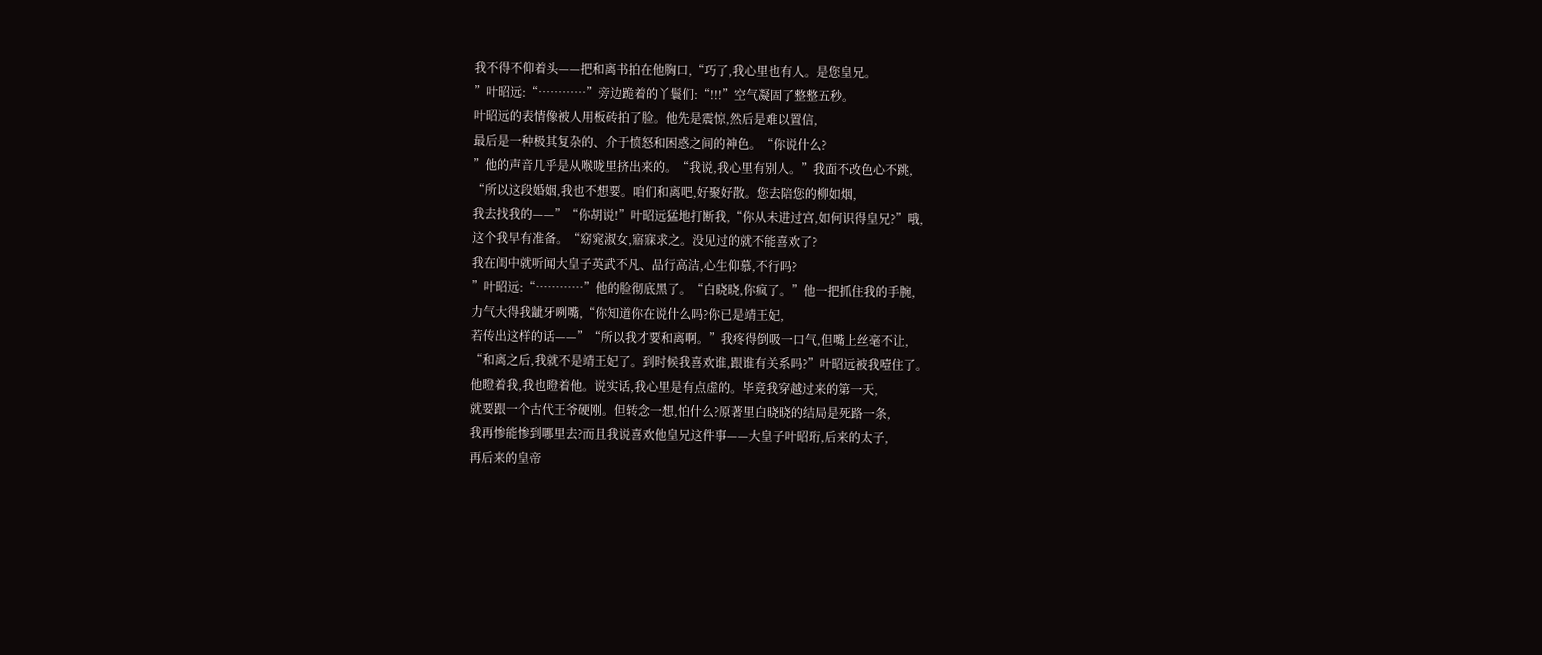我不得不仰着头——把和离书拍在他胸口,“巧了,我心里也有人。是您皇兄。
”叶昭远:“…………”旁边跪着的丫鬟们:“!!!”空气凝固了整整五秒。
叶昭远的表情像被人用板砖拍了脸。他先是震惊,然后是难以置信,
最后是一种极其复杂的、介于愤怒和困惑之间的神色。“你说什么?
”他的声音几乎是从喉咙里挤出来的。“我说,我心里有别人。”我面不改色心不跳,
“所以这段婚姻,我也不想要。咱们和离吧,好聚好散。您去陪您的柳如烟,
我去找我的——”“你胡说!”叶昭远猛地打断我,“你从未进过宫,如何识得皇兄?”哦,
这个我早有准备。“窈窕淑女,寤寐求之。没见过的就不能喜欢了?
我在闺中就听闻大皇子英武不凡、品行高洁,心生仰慕,不行吗?
”叶昭远:“…………”他的脸彻底黑了。“白晓晓,你疯了。”他一把抓住我的手腕,
力气大得我龇牙咧嘴,“你知道你在说什么吗?你已是靖王妃,
若传出这样的话——”“所以我才要和离啊。”我疼得倒吸一口气,但嘴上丝毫不让,
“和离之后,我就不是靖王妃了。到时候我喜欢谁,跟谁有关系吗?”叶昭远被我噎住了。
他瞪着我,我也瞪着他。说实话,我心里是有点虚的。毕竟我穿越过来的第一天,
就要跟一个古代王爷硬刚。但转念一想,怕什么?原著里白晓晓的结局是死路一条,
我再惨能惨到哪里去?而且我说喜欢他皇兄这件事——大皇子叶昭珩,后来的太子,
再后来的皇帝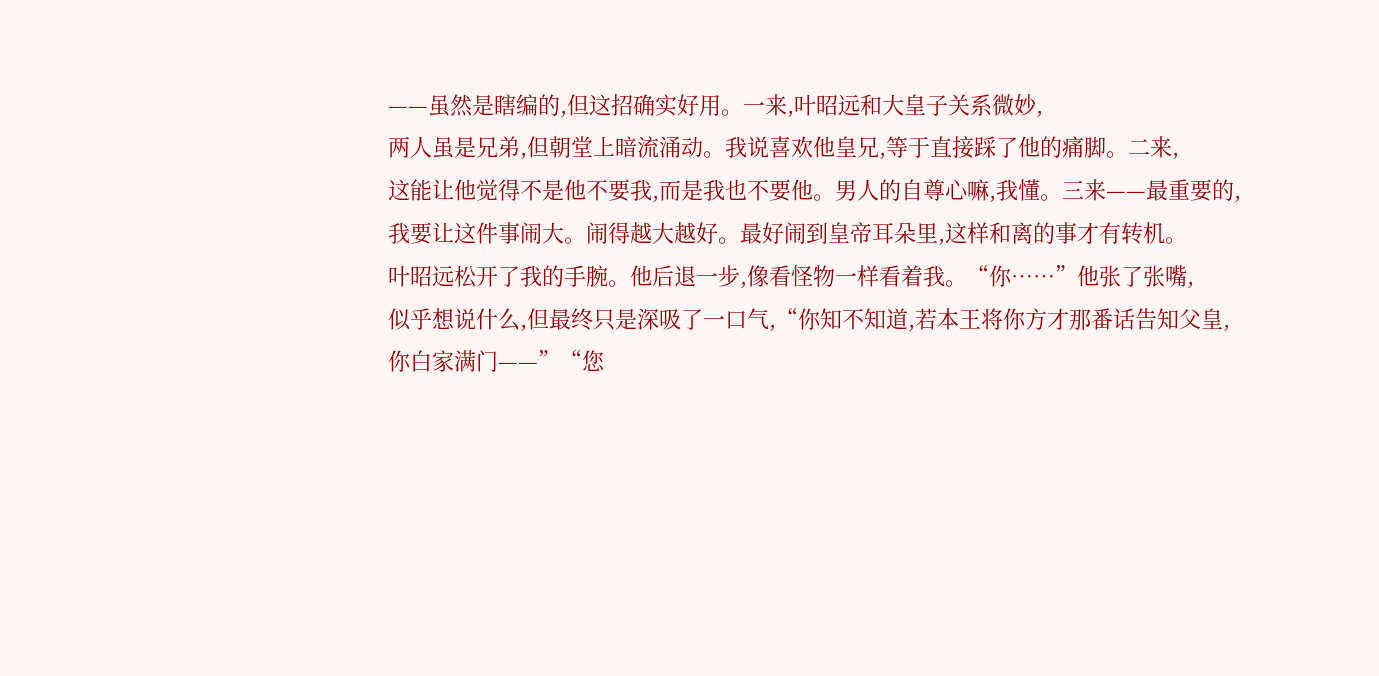——虽然是瞎编的,但这招确实好用。一来,叶昭远和大皇子关系微妙,
两人虽是兄弟,但朝堂上暗流涌动。我说喜欢他皇兄,等于直接踩了他的痛脚。二来,
这能让他觉得不是他不要我,而是我也不要他。男人的自尊心嘛,我懂。三来——最重要的,
我要让这件事闹大。闹得越大越好。最好闹到皇帝耳朵里,这样和离的事才有转机。
叶昭远松开了我的手腕。他后退一步,像看怪物一样看着我。“你……”他张了张嘴,
似乎想说什么,但最终只是深吸了一口气,“你知不知道,若本王将你方才那番话告知父皇,
你白家满门——”“您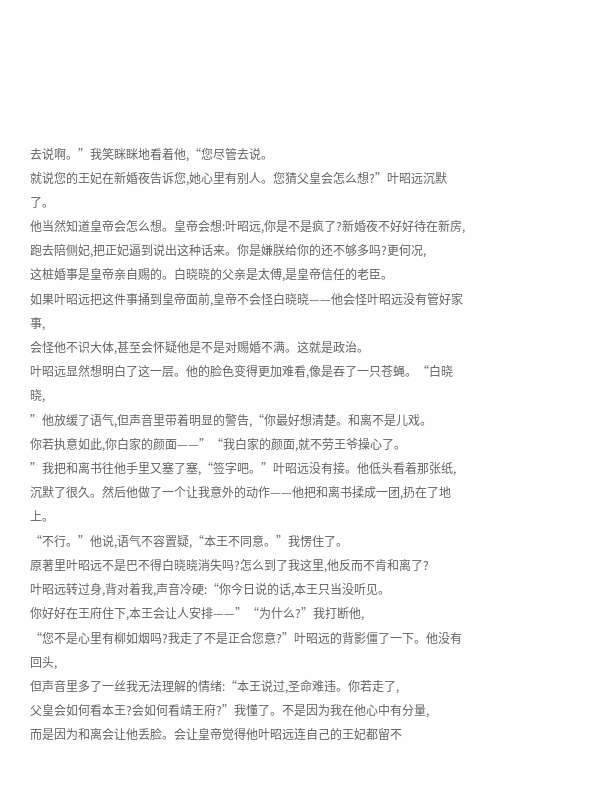去说啊。”我笑眯眯地看着他,“您尽管去说。
就说您的王妃在新婚夜告诉您,她心里有别人。您猜父皇会怎么想?”叶昭远沉默了。
他当然知道皇帝会怎么想。皇帝会想:叶昭远,你是不是疯了?新婚夜不好好待在新房,
跑去陪侧妃,把正妃逼到说出这种话来。你是嫌朕给你的还不够多吗?更何况,
这桩婚事是皇帝亲自赐的。白晓晓的父亲是太傅,是皇帝信任的老臣。
如果叶昭远把这件事捅到皇帝面前,皇帝不会怪白晓晓——他会怪叶昭远没有管好家事,
会怪他不识大体,甚至会怀疑他是不是对赐婚不满。这就是政治。
叶昭远显然想明白了这一层。他的脸色变得更加难看,像是吞了一只苍蝇。“白晓晓,
”他放缓了语气,但声音里带着明显的警告,“你最好想清楚。和离不是儿戏。
你若执意如此,你白家的颜面——”“我白家的颜面,就不劳王爷操心了。
”我把和离书往他手里又塞了塞,“签字吧。”叶昭远没有接。他低头看着那张纸,
沉默了很久。然后他做了一个让我意外的动作——他把和离书揉成一团,扔在了地上。
“不行。”他说,语气不容置疑,“本王不同意。”我愣住了。
原著里叶昭远不是巴不得白晓晓消失吗?怎么到了我这里,他反而不肯和离了?
叶昭远转过身,背对着我,声音冷硬:“你今日说的话,本王只当没听见。
你好好在王府住下,本王会让人安排——”“为什么?”我打断他,
“您不是心里有柳如烟吗?我走了不是正合您意?”叶昭远的背影僵了一下。他没有回头,
但声音里多了一丝我无法理解的情绪:“本王说过,圣命难违。你若走了,
父皇会如何看本王?会如何看靖王府?”我懂了。不是因为我在他心中有分量,
而是因为和离会让他丢脸。会让皇帝觉得他叶昭远连自己的王妃都留不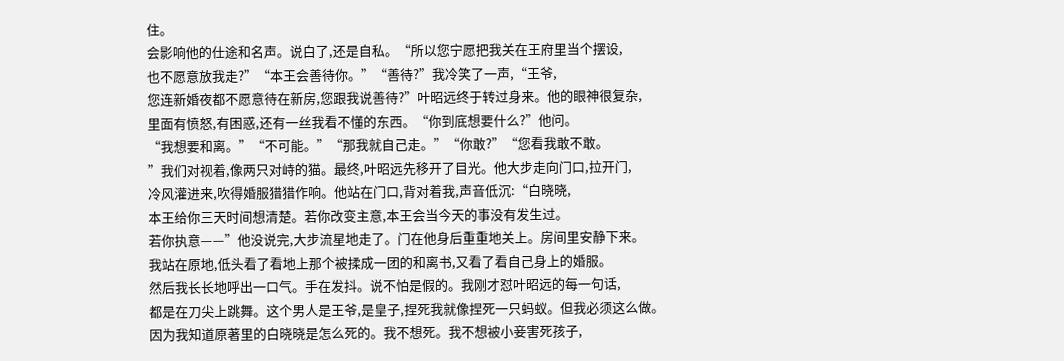住。
会影响他的仕途和名声。说白了,还是自私。“所以您宁愿把我关在王府里当个摆设,
也不愿意放我走?”“本王会善待你。”“善待?”我冷笑了一声,“王爷,
您连新婚夜都不愿意待在新房,您跟我说善待?”叶昭远终于转过身来。他的眼神很复杂,
里面有愤怒,有困惑,还有一丝我看不懂的东西。“你到底想要什么?”他问。
“我想要和离。”“不可能。”“那我就自己走。”“你敢?”“您看我敢不敢。
”我们对视着,像两只对峙的猫。最终,叶昭远先移开了目光。他大步走向门口,拉开门,
冷风灌进来,吹得婚服猎猎作响。他站在门口,背对着我,声音低沉:“白晓晓,
本王给你三天时间想清楚。若你改变主意,本王会当今天的事没有发生过。
若你执意——”他没说完,大步流星地走了。门在他身后重重地关上。房间里安静下来。
我站在原地,低头看了看地上那个被揉成一团的和离书,又看了看自己身上的婚服。
然后我长长地呼出一口气。手在发抖。说不怕是假的。我刚才怼叶昭远的每一句话,
都是在刀尖上跳舞。这个男人是王爷,是皇子,捏死我就像捏死一只蚂蚁。但我必须这么做。
因为我知道原著里的白晓晓是怎么死的。我不想死。我不想被小妾害死孩子,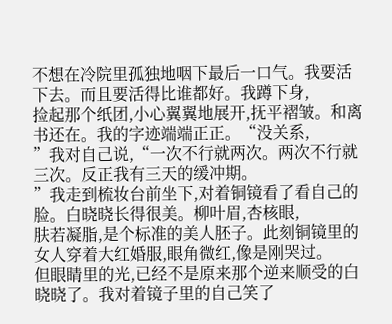不想在冷院里孤独地咽下最后一口气。我要活下去。而且要活得比谁都好。我蹲下身,
捡起那个纸团,小心翼翼地展开,抚平褶皱。和离书还在。我的字迹端端正正。“没关系,
”我对自己说,“一次不行就两次。两次不行就三次。反正我有三天的缓冲期。
”我走到梳妆台前坐下,对着铜镜看了看自己的脸。白晓晓长得很美。柳叶眉,杏核眼,
肤若凝脂,是个标准的美人胚子。此刻铜镜里的女人穿着大红婚服,眼角微红,像是刚哭过。
但眼睛里的光,已经不是原来那个逆来顺受的白晓晓了。我对着镜子里的自己笑了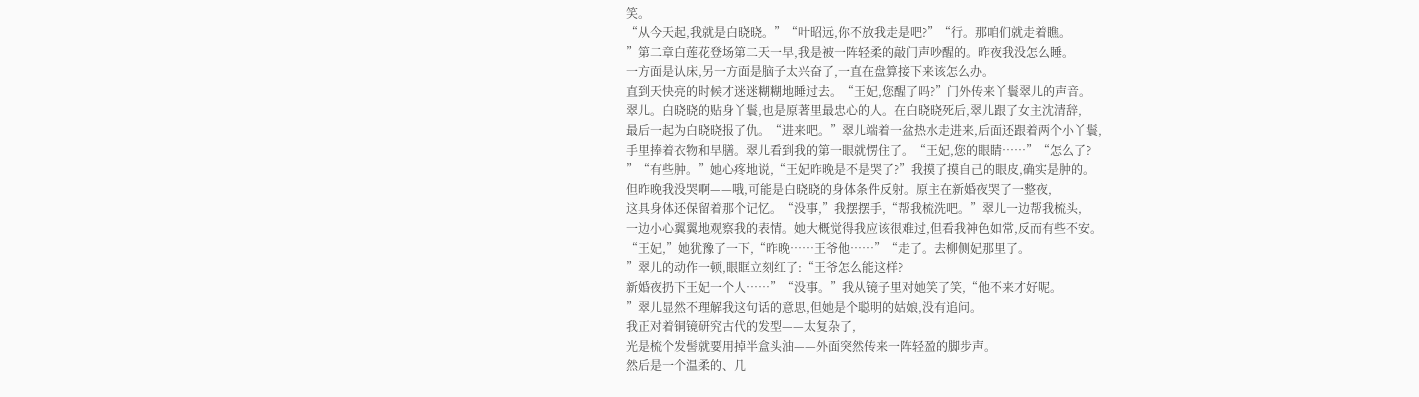笑。
“从今天起,我就是白晓晓。”“叶昭远,你不放我走是吧?”“行。那咱们就走着瞧。
”第二章白莲花登场第二天一早,我是被一阵轻柔的敲门声吵醒的。昨夜我没怎么睡。
一方面是认床,另一方面是脑子太兴奋了,一直在盘算接下来该怎么办。
直到天快亮的时候才迷迷糊糊地睡过去。“王妃,您醒了吗?”门外传来丫鬟翠儿的声音。
翠儿。白晓晓的贴身丫鬟,也是原著里最忠心的人。在白晓晓死后,翠儿跟了女主沈清辞,
最后一起为白晓晓报了仇。“进来吧。”翠儿端着一盆热水走进来,后面还跟着两个小丫鬟,
手里捧着衣物和早膳。翠儿看到我的第一眼就愣住了。“王妃,您的眼睛……”“怎么了?
”“有些肿。”她心疼地说,“王妃昨晚是不是哭了?”我摸了摸自己的眼皮,确实是肿的。
但昨晚我没哭啊——哦,可能是白晓晓的身体条件反射。原主在新婚夜哭了一整夜,
这具身体还保留着那个记忆。“没事,”我摆摆手,“帮我梳洗吧。”翠儿一边帮我梳头,
一边小心翼翼地观察我的表情。她大概觉得我应该很难过,但看我神色如常,反而有些不安。
“王妃,”她犹豫了一下,“昨晚……王爷他……”“走了。去柳侧妃那里了。
”翠儿的动作一顿,眼眶立刻红了:“王爷怎么能这样?
新婚夜扔下王妃一个人……”“没事。”我从镜子里对她笑了笑,“他不来才好呢。
”翠儿显然不理解我这句话的意思,但她是个聪明的姑娘,没有追问。
我正对着铜镜研究古代的发型——太复杂了,
光是梳个发髻就要用掉半盒头油——外面突然传来一阵轻盈的脚步声。
然后是一个温柔的、几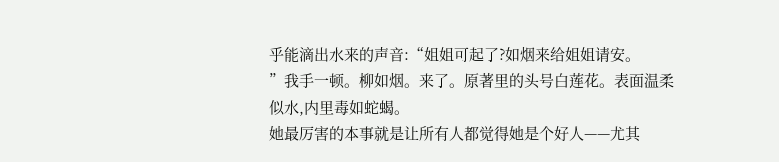乎能滴出水来的声音:“姐姐可起了?如烟来给姐姐请安。
”我手一顿。柳如烟。来了。原著里的头号白莲花。表面温柔似水,内里毒如蛇蝎。
她最厉害的本事就是让所有人都觉得她是个好人——尤其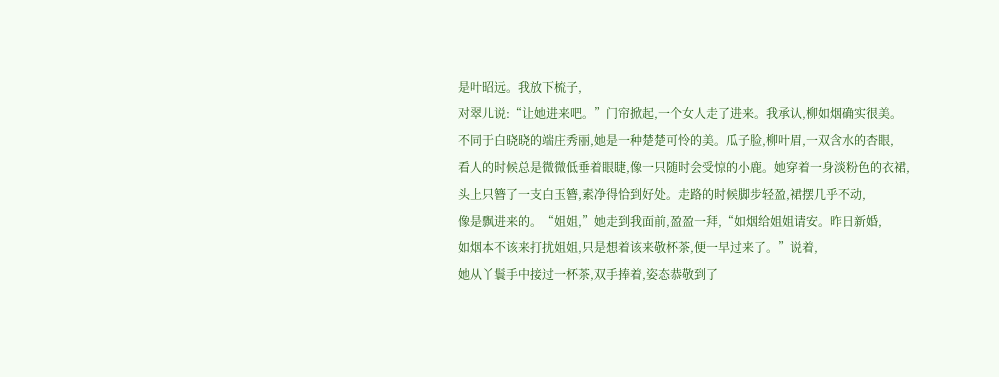是叶昭远。我放下梳子,
对翠儿说:“让她进来吧。”门帘掀起,一个女人走了进来。我承认,柳如烟确实很美。
不同于白晓晓的端庄秀丽,她是一种楚楚可怜的美。瓜子脸,柳叶眉,一双含水的杏眼,
看人的时候总是微微低垂着眼睫,像一只随时会受惊的小鹿。她穿着一身淡粉色的衣裙,
头上只簪了一支白玉簪,素净得恰到好处。走路的时候脚步轻盈,裙摆几乎不动,
像是飘进来的。“姐姐,”她走到我面前,盈盈一拜,“如烟给姐姐请安。昨日新婚,
如烟本不该来打扰姐姐,只是想着该来敬杯茶,便一早过来了。”说着,
她从丫鬟手中接过一杯茶,双手捧着,姿态恭敬到了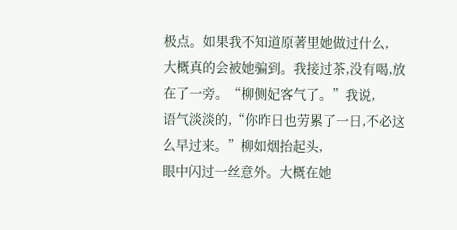极点。如果我不知道原著里她做过什么,
大概真的会被她骗到。我接过茶,没有喝,放在了一旁。“柳侧妃客气了。”我说,
语气淡淡的,“你昨日也劳累了一日,不必这么早过来。”柳如烟抬起头,
眼中闪过一丝意外。大概在她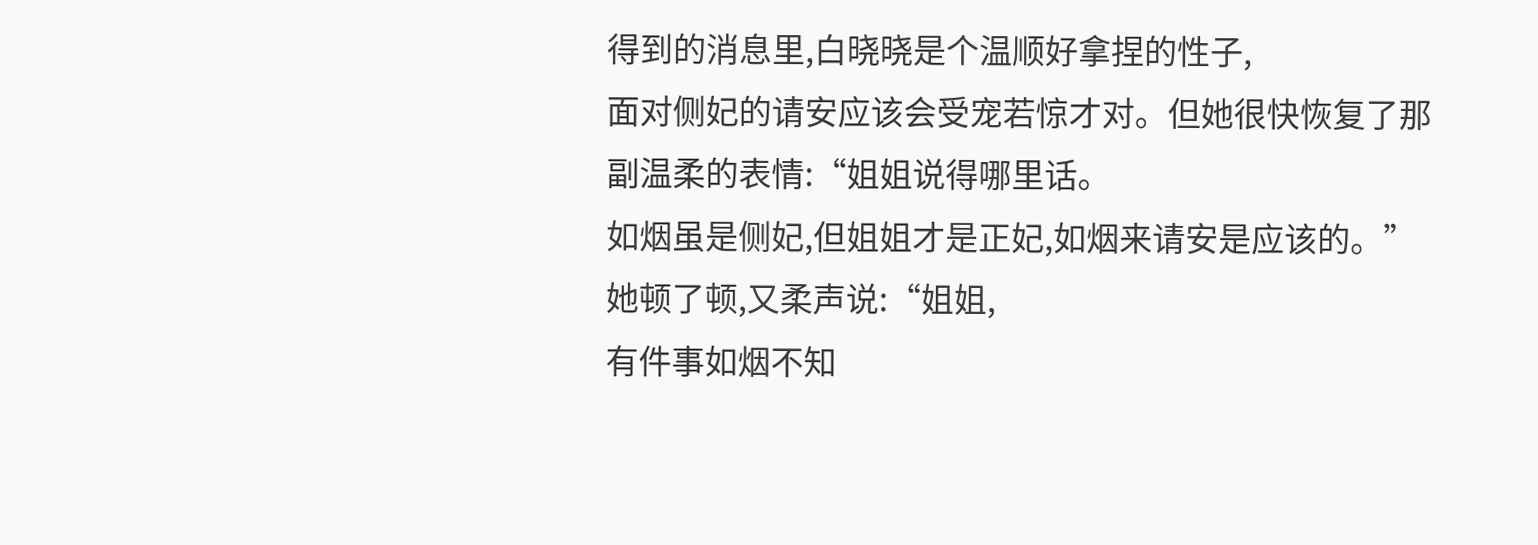得到的消息里,白晓晓是个温顺好拿捏的性子,
面对侧妃的请安应该会受宠若惊才对。但她很快恢复了那副温柔的表情:“姐姐说得哪里话。
如烟虽是侧妃,但姐姐才是正妃,如烟来请安是应该的。”她顿了顿,又柔声说:“姐姐,
有件事如烟不知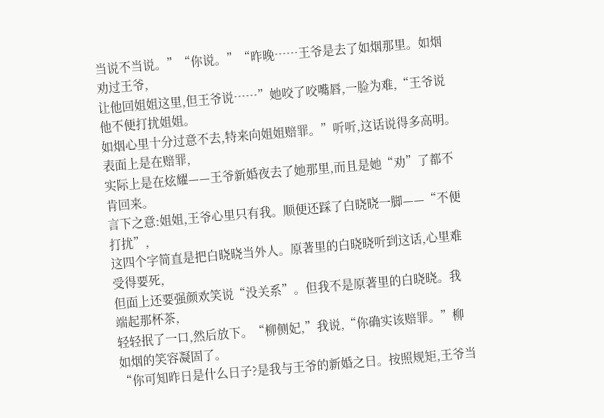当说不当说。”“你说。”“昨晚……王爷是去了如烟那里。如烟劝过王爷,
让他回姐姐这里,但王爷说……”她咬了咬嘴唇,一脸为难,“王爷说他不便打扰姐姐。
如烟心里十分过意不去,特来向姐姐赔罪。”听听,这话说得多高明。表面上是在赔罪,
实际上是在炫耀——王爷新婚夜去了她那里,而且是她“劝”了都不肯回来。
言下之意:姐姐,王爷心里只有我。顺便还踩了白晓晓一脚——“不便打扰”,
这四个字简直是把白晓晓当外人。原著里的白晓晓听到这话,心里难受得要死,
但面上还要强颜欢笑说“没关系”。但我不是原著里的白晓晓。我端起那杯茶,
轻轻抿了一口,然后放下。“柳侧妃,”我说,“你确实该赔罪。”柳如烟的笑容凝固了。
“你可知昨日是什么日子?是我与王爷的新婚之日。按照规矩,王爷当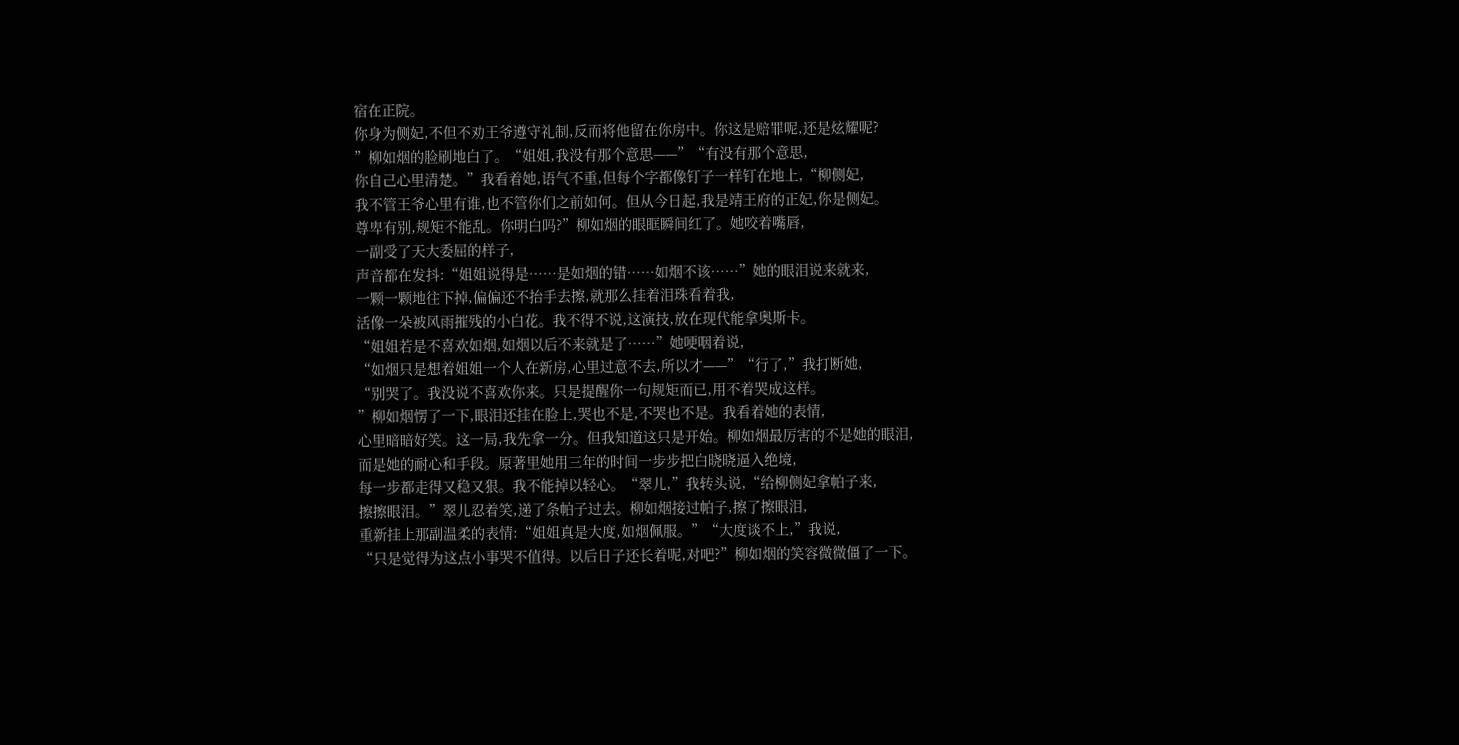宿在正院。
你身为侧妃,不但不劝王爷遵守礼制,反而将他留在你房中。你这是赔罪呢,还是炫耀呢?
”柳如烟的脸刷地白了。“姐姐,我没有那个意思——”“有没有那个意思,
你自己心里清楚。”我看着她,语气不重,但每个字都像钉子一样钉在地上,“柳侧妃,
我不管王爷心里有谁,也不管你们之前如何。但从今日起,我是靖王府的正妃,你是侧妃。
尊卑有别,规矩不能乱。你明白吗?”柳如烟的眼眶瞬间红了。她咬着嘴唇,
一副受了天大委屈的样子,
声音都在发抖:“姐姐说得是……是如烟的错……如烟不该……”她的眼泪说来就来,
一颗一颗地往下掉,偏偏还不抬手去擦,就那么挂着泪珠看着我,
活像一朵被风雨摧残的小白花。我不得不说,这演技,放在现代能拿奥斯卡。
“姐姐若是不喜欢如烟,如烟以后不来就是了……”她哽咽着说,
“如烟只是想着姐姐一个人在新房,心里过意不去,所以才——”“行了,”我打断她,
“别哭了。我没说不喜欢你来。只是提醒你一句规矩而已,用不着哭成这样。
”柳如烟愣了一下,眼泪还挂在脸上,哭也不是,不哭也不是。我看着她的表情,
心里暗暗好笑。这一局,我先拿一分。但我知道这只是开始。柳如烟最厉害的不是她的眼泪,
而是她的耐心和手段。原著里她用三年的时间一步步把白晓晓逼入绝境,
每一步都走得又稳又狠。我不能掉以轻心。“翠儿,”我转头说,“给柳侧妃拿帕子来,
擦擦眼泪。”翠儿忍着笑,递了条帕子过去。柳如烟接过帕子,擦了擦眼泪,
重新挂上那副温柔的表情:“姐姐真是大度,如烟佩服。”“大度谈不上,”我说,
“只是觉得为这点小事哭不值得。以后日子还长着呢,对吧?”柳如烟的笑容微微僵了一下。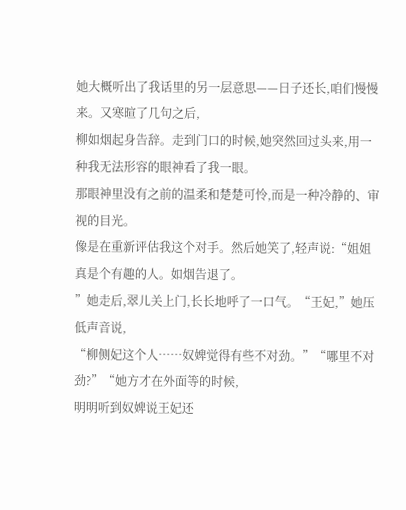她大概听出了我话里的另一层意思——日子还长,咱们慢慢来。又寒暄了几句之后,
柳如烟起身告辞。走到门口的时候,她突然回过头来,用一种我无法形容的眼神看了我一眼。
那眼神里没有之前的温柔和楚楚可怜,而是一种冷静的、审视的目光。
像是在重新评估我这个对手。然后她笑了,轻声说:“姐姐真是个有趣的人。如烟告退了。
”她走后,翠儿关上门,长长地呼了一口气。“王妃,”她压低声音说,
“柳侧妃这个人……奴婢觉得有些不对劲。”“哪里不对劲?”“她方才在外面等的时候,
明明听到奴婢说王妃还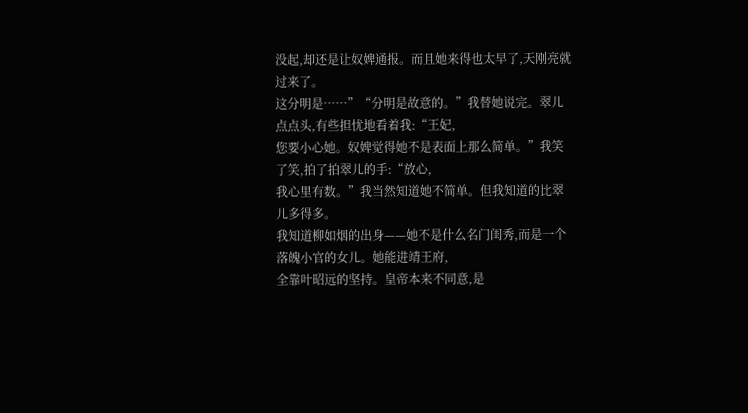没起,却还是让奴婢通报。而且她来得也太早了,天刚亮就过来了。
这分明是……”“分明是故意的。”我替她说完。翠儿点点头,有些担忧地看着我:“王妃,
您要小心她。奴婢觉得她不是表面上那么简单。”我笑了笑,拍了拍翠儿的手:“放心,
我心里有数。”我当然知道她不简单。但我知道的比翠儿多得多。
我知道柳如烟的出身——她不是什么名门闺秀,而是一个落魄小官的女儿。她能进靖王府,
全靠叶昭远的坚持。皇帝本来不同意,是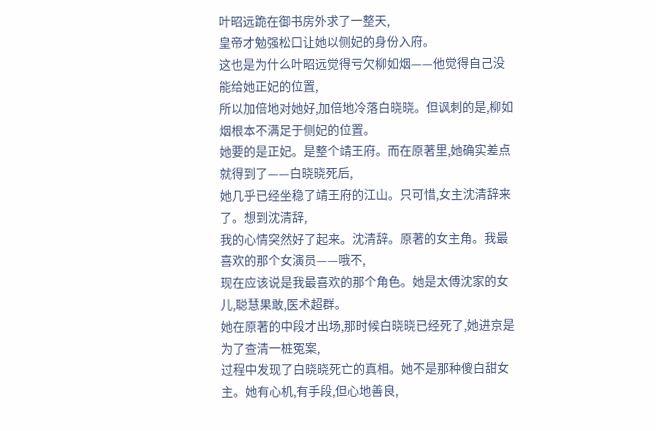叶昭远跪在御书房外求了一整天,
皇帝才勉强松口让她以侧妃的身份入府。
这也是为什么叶昭远觉得亏欠柳如烟——他觉得自己没能给她正妃的位置,
所以加倍地对她好,加倍地冷落白晓晓。但讽刺的是,柳如烟根本不满足于侧妃的位置。
她要的是正妃。是整个靖王府。而在原著里,她确实差点就得到了——白晓晓死后,
她几乎已经坐稳了靖王府的江山。只可惜,女主沈清辞来了。想到沈清辞,
我的心情突然好了起来。沈清辞。原著的女主角。我最喜欢的那个女演员——哦不,
现在应该说是我最喜欢的那个角色。她是太傅沈家的女儿,聪慧果敢,医术超群。
她在原著的中段才出场,那时候白晓晓已经死了,她进京是为了查清一桩冤案,
过程中发现了白晓晓死亡的真相。她不是那种傻白甜女主。她有心机,有手段,但心地善良,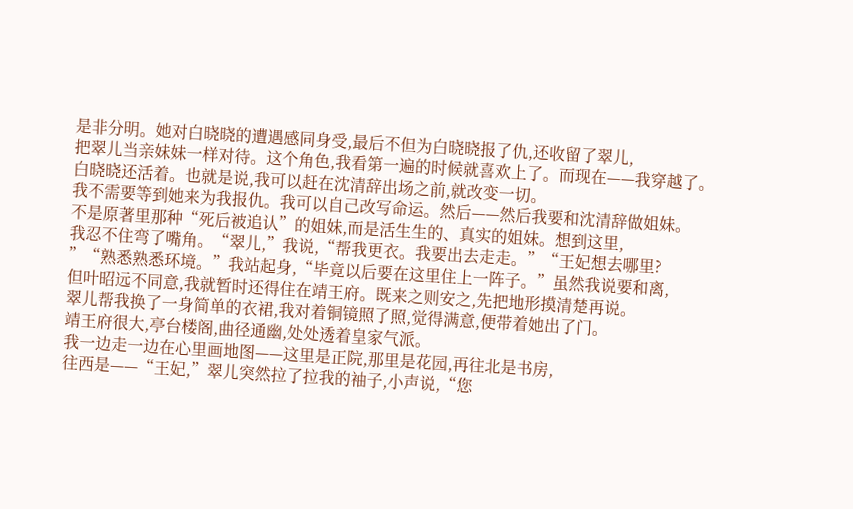是非分明。她对白晓晓的遭遇感同身受,最后不但为白晓晓报了仇,还收留了翠儿,
把翠儿当亲妹妹一样对待。这个角色,我看第一遍的时候就喜欢上了。而现在——我穿越了。
白晓晓还活着。也就是说,我可以赶在沈清辞出场之前,就改变一切。
我不需要等到她来为我报仇。我可以自己改写命运。然后——然后我要和沈清辞做姐妹。
不是原著里那种“死后被追认”的姐妹,而是活生生的、真实的姐妹。想到这里,
我忍不住弯了嘴角。“翠儿,”我说,“帮我更衣。我要出去走走。”“王妃想去哪里?
”“熟悉熟悉环境。”我站起身,“毕竟以后要在这里住上一阵子。”虽然我说要和离,
但叶昭远不同意,我就暂时还得住在靖王府。既来之则安之,先把地形摸清楚再说。
翠儿帮我换了一身简单的衣裙,我对着铜镜照了照,觉得满意,便带着她出了门。
靖王府很大,亭台楼阁,曲径通幽,处处透着皇家气派。
我一边走一边在心里画地图——这里是正院,那里是花园,再往北是书房,
往西是——“王妃,”翠儿突然拉了拉我的袖子,小声说,“您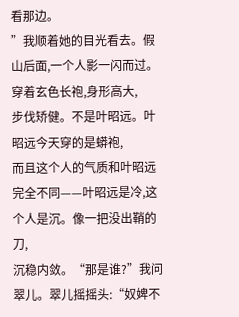看那边。
”我顺着她的目光看去。假山后面,一个人影一闪而过。穿着玄色长袍,身形高大,
步伐矫健。不是叶昭远。叶昭远今天穿的是蟒袍,
而且这个人的气质和叶昭远完全不同——叶昭远是冷,这个人是沉。像一把没出鞘的刀,
沉稳内敛。“那是谁?”我问翠儿。翠儿摇摇头:“奴婢不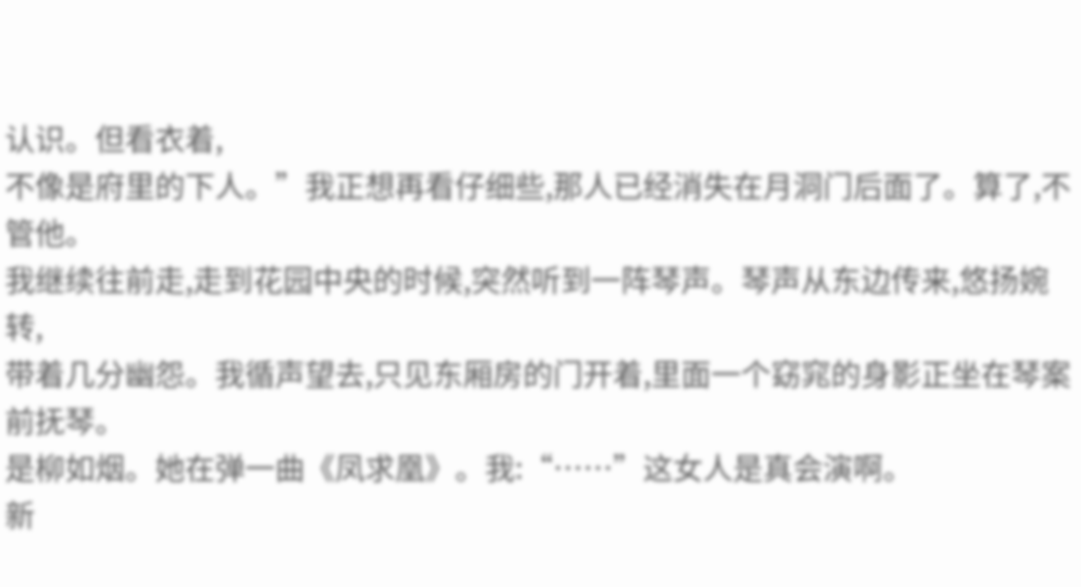认识。但看衣着,
不像是府里的下人。”我正想再看仔细些,那人已经消失在月洞门后面了。算了,不管他。
我继续往前走,走到花园中央的时候,突然听到一阵琴声。琴声从东边传来,悠扬婉转,
带着几分幽怨。我循声望去,只见东厢房的门开着,里面一个窈窕的身影正坐在琴案前抚琴。
是柳如烟。她在弹一曲《凤求凰》。我:“……”这女人是真会演啊。
新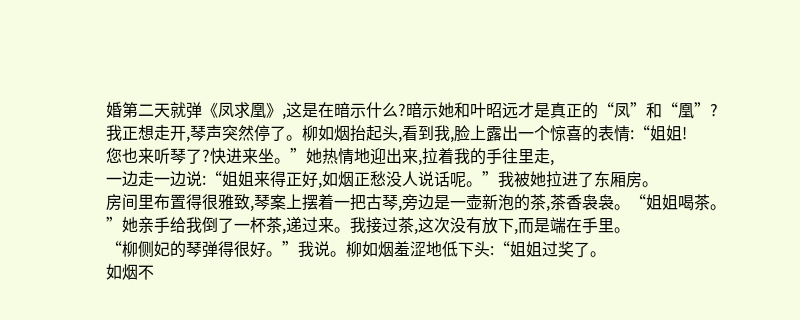婚第二天就弹《凤求凰》,这是在暗示什么?暗示她和叶昭远才是真正的“凤”和“凰”?
我正想走开,琴声突然停了。柳如烟抬起头,看到我,脸上露出一个惊喜的表情:“姐姐!
您也来听琴了?快进来坐。”她热情地迎出来,拉着我的手往里走,
一边走一边说:“姐姐来得正好,如烟正愁没人说话呢。”我被她拉进了东厢房。
房间里布置得很雅致,琴案上摆着一把古琴,旁边是一壶新泡的茶,茶香袅袅。“姐姐喝茶。
”她亲手给我倒了一杯茶,递过来。我接过茶,这次没有放下,而是端在手里。
“柳侧妃的琴弹得很好。”我说。柳如烟羞涩地低下头:“姐姐过奖了。
如烟不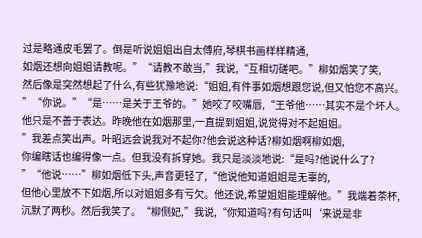过是略通皮毛罢了。倒是听说姐姐出自太傅府,琴棋书画样样精通,
如烟还想向姐姐请教呢。”“请教不敢当,”我说,“互相切磋吧。”柳如烟笑了笑,
然后像是突然想起了什么,有些犹豫地说:“姐姐,有件事如烟想跟您说,但又怕您不高兴。
”“你说。”“是……是关于王爷的。”她咬了咬嘴唇,“王爷他……其实不是个坏人。
他只是不善于表达。昨晚他在如烟那里,一直提到姐姐,说觉得对不起姐姐。
”我差点笑出声。叶昭远会说我对不起你?他会说这种话?柳如烟啊柳如烟,
你编瞎话也编得像一点。但我没有拆穿她。我只是淡淡地说:“是吗?他说什么了?
”“他说……”柳如烟低下头,声音更轻了,“他说他知道姐姐是无辜的,
但他心里放不下如烟,所以对姐姐多有亏欠。他还说,希望姐姐能理解他。”我端着茶杯,
沉默了两秒。然后我笑了。“柳侧妃,”我说,“你知道吗?有句话叫‘来说是非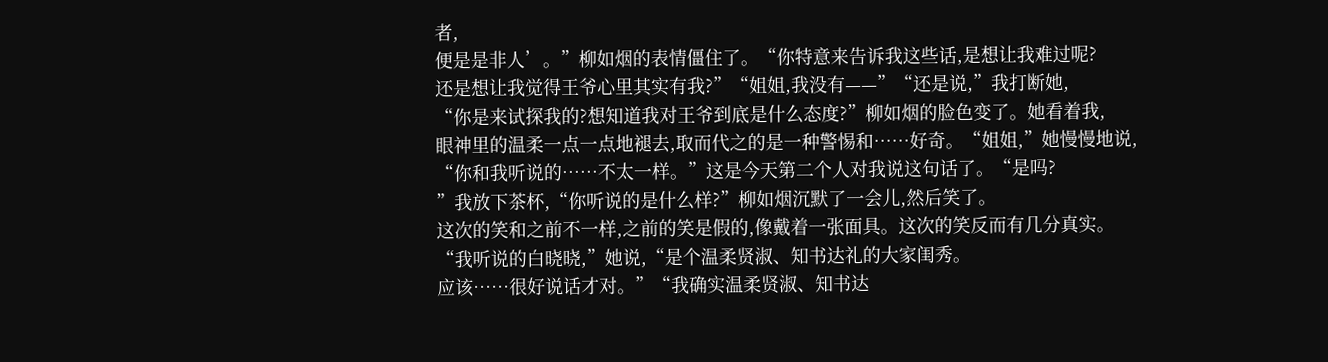者,
便是是非人’。”柳如烟的表情僵住了。“你特意来告诉我这些话,是想让我难过呢?
还是想让我觉得王爷心里其实有我?”“姐姐,我没有——”“还是说,”我打断她,
“你是来试探我的?想知道我对王爷到底是什么态度?”柳如烟的脸色变了。她看着我,
眼神里的温柔一点一点地褪去,取而代之的是一种警惕和……好奇。“姐姐,”她慢慢地说,
“你和我听说的……不太一样。”这是今天第二个人对我说这句话了。“是吗?
”我放下茶杯,“你听说的是什么样?”柳如烟沉默了一会儿,然后笑了。
这次的笑和之前不一样,之前的笑是假的,像戴着一张面具。这次的笑反而有几分真实。
“我听说的白晓晓,”她说,“是个温柔贤淑、知书达礼的大家闺秀。
应该……很好说话才对。”“我确实温柔贤淑、知书达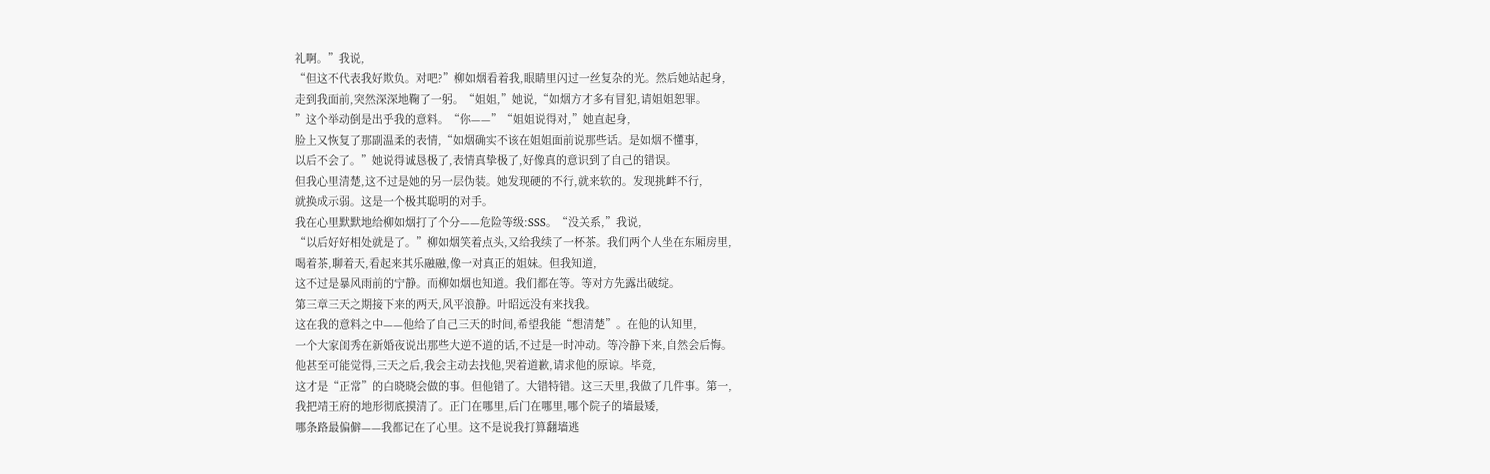礼啊。”我说,
“但这不代表我好欺负。对吧?”柳如烟看着我,眼睛里闪过一丝复杂的光。然后她站起身,
走到我面前,突然深深地鞠了一躬。“姐姐,”她说,“如烟方才多有冒犯,请姐姐恕罪。
”这个举动倒是出乎我的意料。“你——”“姐姐说得对,”她直起身,
脸上又恢复了那副温柔的表情,“如烟确实不该在姐姐面前说那些话。是如烟不懂事,
以后不会了。”她说得诚恳极了,表情真挚极了,好像真的意识到了自己的错误。
但我心里清楚,这不过是她的另一层伪装。她发现硬的不行,就来软的。发现挑衅不行,
就换成示弱。这是一个极其聪明的对手。
我在心里默默地给柳如烟打了个分——危险等级:SSS。“没关系,”我说,
“以后好好相处就是了。”柳如烟笑着点头,又给我续了一杯茶。我们两个人坐在东厢房里,
喝着茶,聊着天,看起来其乐融融,像一对真正的姐妹。但我知道,
这不过是暴风雨前的宁静。而柳如烟也知道。我们都在等。等对方先露出破绽。
第三章三天之期接下来的两天,风平浪静。叶昭远没有来找我。
这在我的意料之中——他给了自己三天的时间,希望我能“想清楚”。在他的认知里,
一个大家闺秀在新婚夜说出那些大逆不道的话,不过是一时冲动。等冷静下来,自然会后悔。
他甚至可能觉得,三天之后,我会主动去找他,哭着道歉,请求他的原谅。毕竟,
这才是“正常”的白晓晓会做的事。但他错了。大错特错。这三天里,我做了几件事。第一,
我把靖王府的地形彻底摸清了。正门在哪里,后门在哪里,哪个院子的墙最矮,
哪条路最偏僻——我都记在了心里。这不是说我打算翻墙逃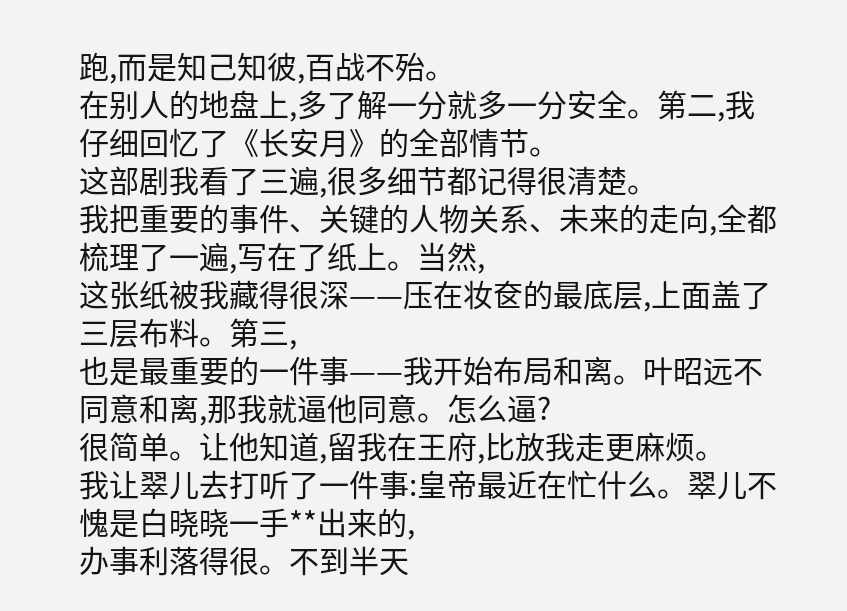跑,而是知己知彼,百战不殆。
在别人的地盘上,多了解一分就多一分安全。第二,我仔细回忆了《长安月》的全部情节。
这部剧我看了三遍,很多细节都记得很清楚。
我把重要的事件、关键的人物关系、未来的走向,全都梳理了一遍,写在了纸上。当然,
这张纸被我藏得很深——压在妆奁的最底层,上面盖了三层布料。第三,
也是最重要的一件事——我开始布局和离。叶昭远不同意和离,那我就逼他同意。怎么逼?
很简单。让他知道,留我在王府,比放我走更麻烦。
我让翠儿去打听了一件事:皇帝最近在忙什么。翠儿不愧是白晓晓一手**出来的,
办事利落得很。不到半天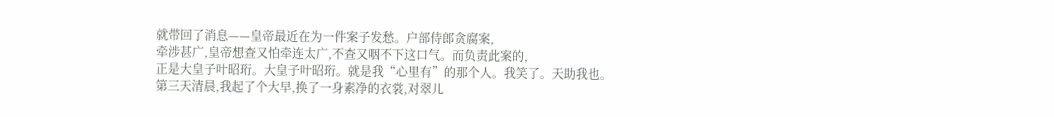就带回了消息——皇帝最近在为一件案子发愁。户部侍郎贪腐案,
牵涉甚广,皇帝想查又怕牵连太广,不查又咽不下这口气。而负责此案的,
正是大皇子叶昭珩。大皇子叶昭珩。就是我“心里有”的那个人。我笑了。天助我也。
第三天清晨,我起了个大早,换了一身素净的衣裳,对翠儿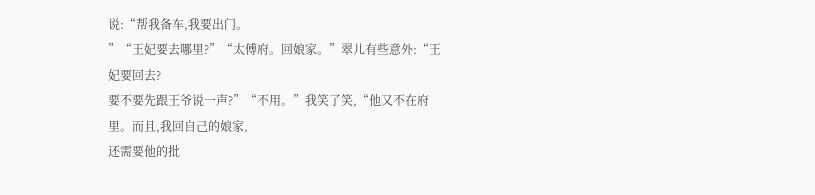说:“帮我备车,我要出门。
”“王妃要去哪里?”“太傅府。回娘家。”翠儿有些意外:“王妃要回去?
要不要先跟王爷说一声?”“不用。”我笑了笑,“他又不在府里。而且,我回自己的娘家,
还需要他的批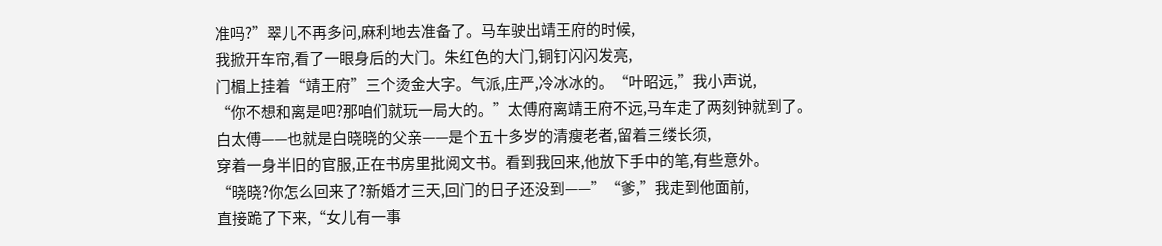准吗?”翠儿不再多问,麻利地去准备了。马车驶出靖王府的时候,
我掀开车帘,看了一眼身后的大门。朱红色的大门,铜钉闪闪发亮,
门楣上挂着“靖王府”三个烫金大字。气派,庄严,冷冰冰的。“叶昭远,”我小声说,
“你不想和离是吧?那咱们就玩一局大的。”太傅府离靖王府不远,马车走了两刻钟就到了。
白太傅——也就是白晓晓的父亲——是个五十多岁的清瘦老者,留着三缕长须,
穿着一身半旧的官服,正在书房里批阅文书。看到我回来,他放下手中的笔,有些意外。
“晓晓?你怎么回来了?新婚才三天,回门的日子还没到——”“爹,”我走到他面前,
直接跪了下来,“女儿有一事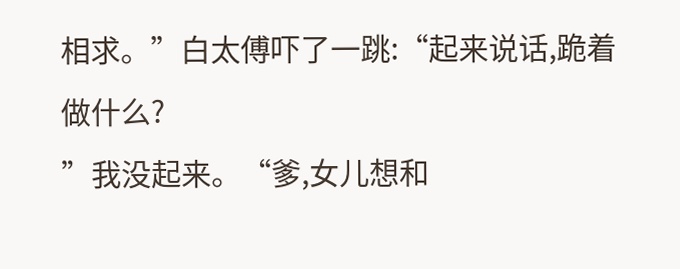相求。”白太傅吓了一跳:“起来说话,跪着做什么?
”我没起来。“爹,女儿想和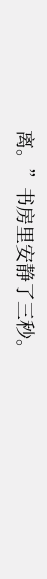离。”书房里安静了三秒。